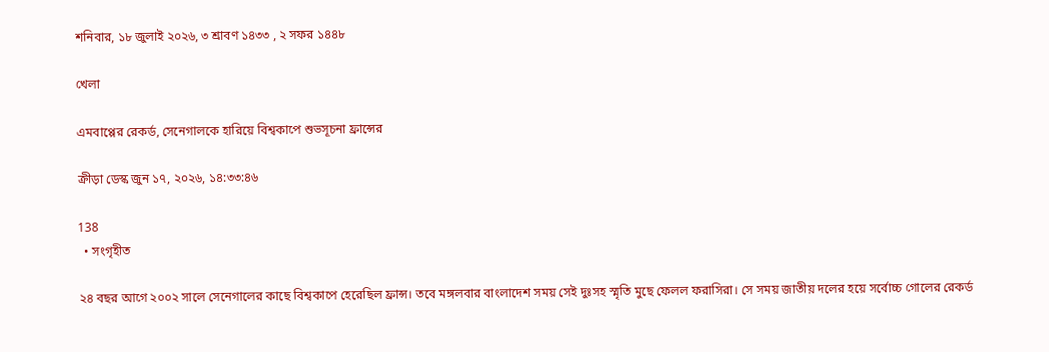শনিবার, ১৮ জুলাই ২০২৬, ৩ শ্রাবণ ১৪৩৩ , ২ সফর ১৪৪৮

খেলা

এমবাপ্পের রেকর্ড, সেনেগালকে হারিয়ে বিশ্বকাপে শুভসূচনা ফ্রান্সের

ক্রীড়া ডেস্ক জুন ১৭, ২০২৬, ১৪:৩৩:৪৬

138
  • সংগৃহীত

২৪ বছর আগে ২০০২ সালে সেনেগালের কাছে বিশ্বকাপে হেরেছিল ফ্রান্স। তবে মঙ্গলবার বাংলাদেশ সময় সেই দুঃসহ স্মৃতি মুছে ফেলল ফরাসিরা। সে সময় জাতীয় দলের হয়ে সর্বোচ্চ গোলের রেকর্ড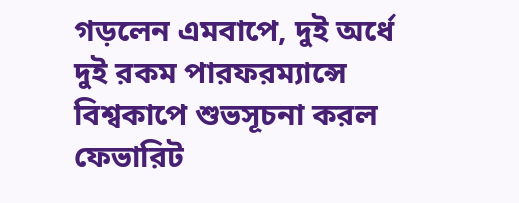গড়লেন এমবাপে, দুই অর্ধে দুই রকম পারফরম্যান্সে বিশ্বকাপে শুভসূচনা করল ফেভারিট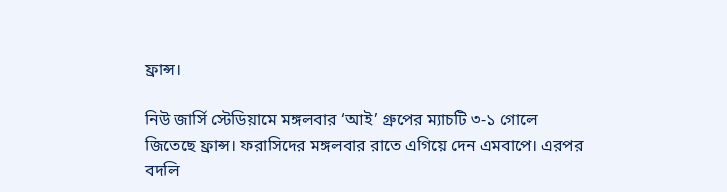ফ্রান্স।

নিউ জার্সি স্টেডিয়ামে মঙ্গলবার ‘আই’ গ্রুপের ম্যাচটি ৩-১ গোলে জিতেছে ফ্রান্স। ফরাসিদের মঙ্গলবার রাতে এগিয়ে দেন এমবাপে। এরপর বদলি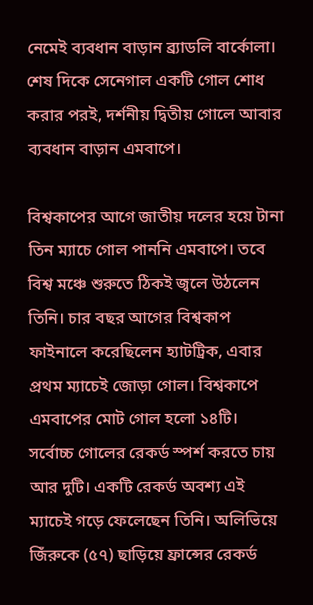নেমেই ব্যবধান বাড়ান ব্র্যাডলি বার্কোলা। শেষ দিকে সেনেগাল একটি গোল শোধ করার পরই, দর্শনীয় দ্বিতীয় গোলে আবার ব্যবধান বাড়ান এমবাপে।

বিশ্বকাপের আগে জাতীয় দলের হয়ে টানা তিন ম্যাচে গোল পাননি এমবাপে। তবে বিশ্ব মঞ্চে শুরুতে ঠিকই জ্বলে উঠলেন তিনি। চার বছর আগের বিশ্বকাপ ফাইনালে করেছিলেন হ্যাটট্রিক, এবার প্রথম ম্যাচেই জোড়া গোল। বিশ্বকাপে এমবাপের মোট গোল হলো ১৪টি। সর্বোচ্চ গোলের রেকর্ড স্পর্শ করতে চায় আর দুটি। একটি রেকর্ড অবশ্য এই ম্যাচেই গড়ে ফেলেছেন তিনি। অলিভিয়ে জিঁরুকে (৫৭) ছাড়িয়ে ফ্রান্সের রেকর্ড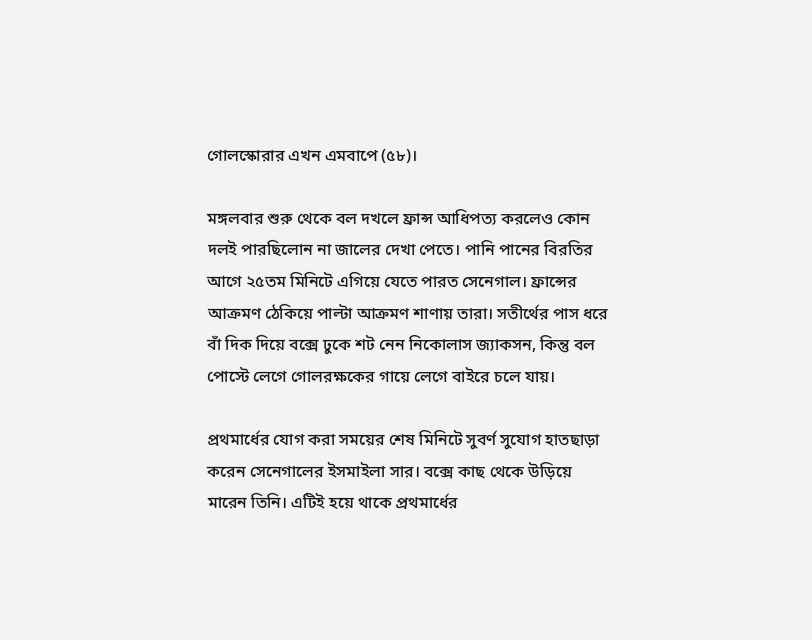গোলস্কোরার এখন এমবাপে (৫৮)।

মঙ্গলবার শুরু থেকে বল দখলে ফ্রান্স আধিপত্য করলেও কোন দলই পারছিলোন না জালের দেখা পেতে। পানি পানের বিরতির আগে ২৫তম মিনিটে এগিয়ে যেতে পারত সেনেগাল। ফ্রান্সের আক্রমণ ঠেকিয়ে পাল্টা আক্রমণ শাণায় তারা। সতীর্থের পাস ধরে বাঁ দিক দিয়ে বক্সে ঢুকে শট নেন নিকোলাস জ্যাকসন, কিন্তু বল পোস্টে লেগে গোলরক্ষকের গায়ে লেগে বাইরে চলে যায়।

প্রথমার্ধের যোগ করা সময়ের শেষ মিনিটে সুবর্ণ সুযোগ হাতছাড়া করেন সেনেগালের ইসমাইলা সার। বক্সে কাছ থেকে উড়িয়ে মারেন তিনি। এটিই হয়ে থাকে প্রথমার্ধের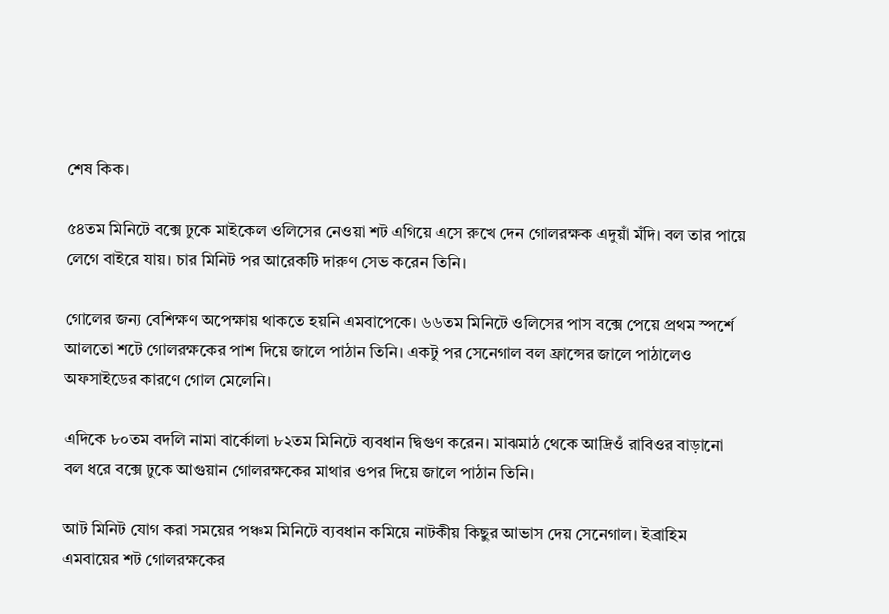শেষ কিক।

৫৪তম মিনিটে বক্সে ঢুকে মাইকেল ওলিসের নেওয়া শট এগিয়ে এসে রুখে দেন গোলরক্ষক এদুয়াঁ মঁদি। বল তার পায়ে লেগে বাইরে যায়। চার মিনিট পর আরেকটি দারুণ সেভ করেন তিনি।

গোলের জন্য বেশিক্ষণ অপেক্ষায় থাকতে হয়নি এমবাপেকে। ৬৬তম মিনিটে ওলিসের পাস বক্সে পেয়ে প্রথম স্পর্শে আলতো শটে গোলরক্ষকের পাশ দিয়ে জালে পাঠান তিনি। একটু পর সেনেগাল বল ফ্রান্সের জালে পাঠালেও অফসাইডের কারণে গোল মেলেনি।

এদিকে ৮০তম বদলি নামা বার্কোলা ৮২তম মিনিটে ব্যবধান দ্বিগুণ করেন। মাঝমাঠ থেকে আদ্রিওঁ রাবিওর বাড়ানো বল ধরে বক্সে ঢুকে আগুয়ান গোলরক্ষকের মাথার ওপর দিয়ে জালে পাঠান তিনি।

আট মিনিট যোগ করা সময়ের পঞ্চম মিনিটে ব্যবধান কমিয়ে নাটকীয় কিছুর আভাস দেয় সেনেগাল। ইব্রাহিম এমবায়ের শট গোলরক্ষকের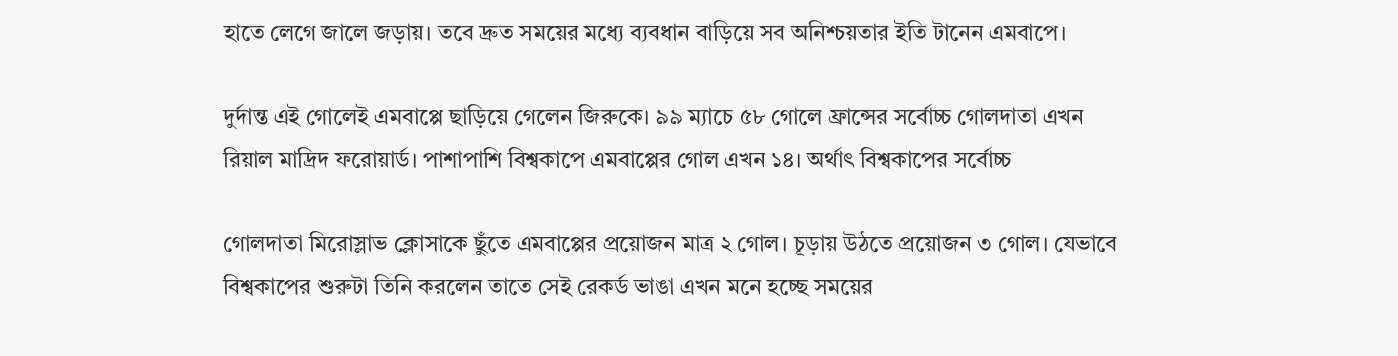হাতে লেগে জালে জড়ায়। তবে দ্রুত সময়ের মধ্যে ব্যবধান বাড়িয়ে সব অনিশ্চয়তার ইতি টানেন এমবাপে।

দুর্দান্ত এই গোলেই এমবাপ্পে ছাড়িয়ে গেলেন জিরুকে। ৯৯ ম্যাচে ৫৮ গোলে ফ্রান্সের সর্বোচ্চ গোলদাতা এখন রিয়াল মাদ্রিদ ফরোয়ার্ড। পাশাপাশি বিশ্বকাপে এমবাপ্পের গোল এখন ১৪। অর্থাৎ বিশ্বকাপের সর্বোচ্চ

গোলদাতা মিরোস্লাভ ক্লোসাকে ছুঁতে এমবাপ্পের প্রয়োজন মাত্র ২ গোল। চূড়ায় উঠতে প্রয়োজন ৩ গোল। যেভাবে বিশ্বকাপের শুরুটা তিনি করলেন তাতে সেই রেকর্ড ভাঙা এখন মনে হচ্ছে সময়ের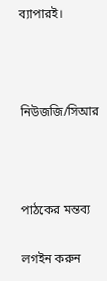ব্যাপারই।



নিউজজি/সিআর



পাঠকের মন্তব্য

লগইন করুন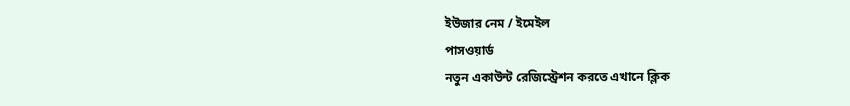ইউজার নেম / ইমেইল
পাসওয়ার্ড
নতুন একাউন্ট রেজিস্ট্রেশন করতে এখানে ক্লিক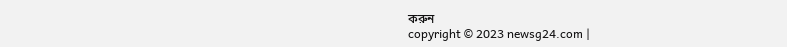করুন
copyright © 2023 newsg24.com |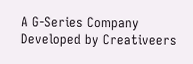A G-Series Company
Developed by Creativeers